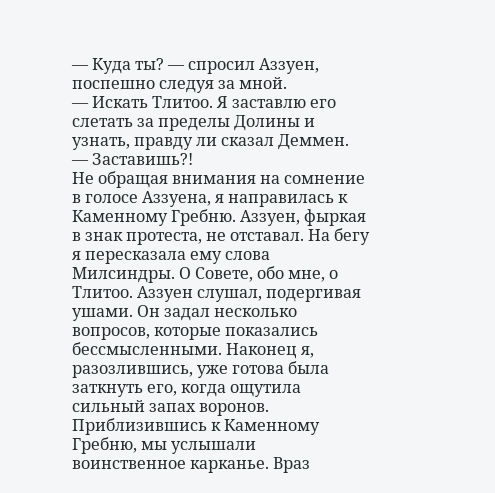— Куда ты? — спросил Аззуен, поспешно следуя за мной.
— Искать Тлитоо. Я заставлю его слетать за пределы Долины и узнать, правду ли сказал Деммен.
— Заставишь?!
Не обращая внимания на сомнение в голосе Аззуена, я направилась к Каменному Гребню. Аззуен, фыркая в знак протеста, не отставал. На бегу я пересказала ему слова Милсиндры. О Совете, обо мне, о Тлитоо. Аззуен слушал, подергивая ушами. Он задал несколько вопросов, которые показались бессмысленными. Наконец я, разозлившись, уже готова была заткнуть его, когда ощутила сильный запах воронов. Приблизившись к Каменному Гребню, мы услышали воинственное карканье. Враз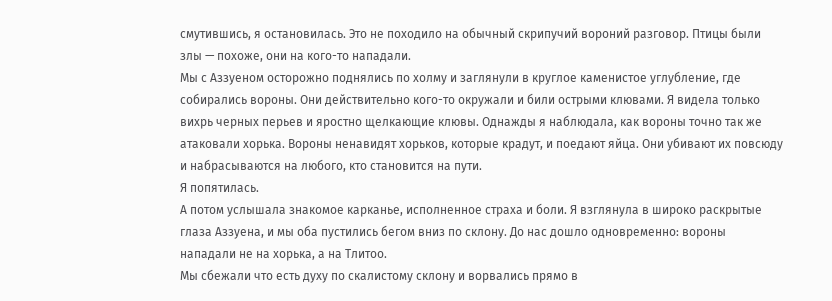смутившись, я остановилась. Это не походило на обычный скрипучий вороний разговор. Птицы были злы — похоже, они на кого-то нападали.
Мы с Аззуеном осторожно поднялись по холму и заглянули в круглое каменистое углубление, где собирались вороны. Они действительно кого-то окружали и били острыми клювами. Я видела только вихрь черных перьев и яростно щелкающие клювы. Однажды я наблюдала, как вороны точно так же атаковали хорька. Вороны ненавидят хорьков, которые крадут, и поедают яйца. Они убивают их повсюду и набрасываются на любого, кто становится на пути.
Я попятилась.
А потом услышала знакомое карканье, исполненное страха и боли. Я взглянула в широко раскрытые глаза Аззуена, и мы оба пустились бегом вниз по склону. До нас дошло одновременно: вороны нападали не на хорька, а на Тлитоо.
Мы сбежали что есть духу по скалистому склону и ворвались прямо в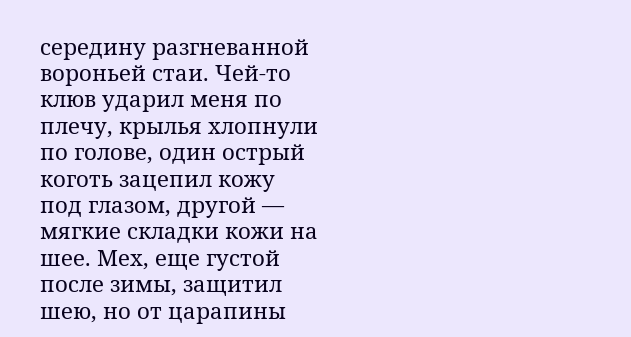середину разгневанной вороньей стаи. Чей-то клюв ударил меня по плечу, крылья хлопнули по голове, один острый коготь зацепил кожу под глазом, другой — мягкие складки кожи на шее. Мех, еще густой после зимы, защитил шею, но от царапины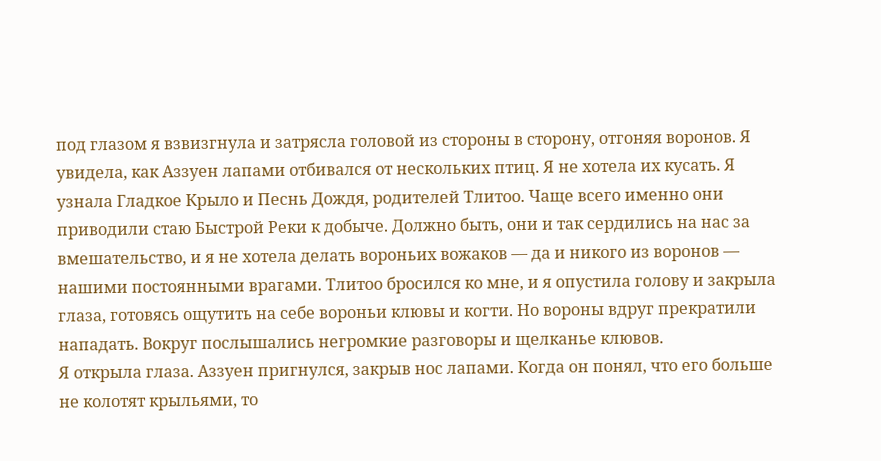под глазом я взвизгнула и затрясла головой из стороны в сторону, отгоняя воронов. Я увидела, как Аззуен лапами отбивался от нескольких птиц. Я не хотела их кусать. Я узнала Гладкое Крыло и Песнь Дождя, родителей Тлитоо. Чаще всего именно они приводили стаю Быстрой Реки к добыче. Должно быть, они и так сердились на нас за вмешательство, и я не хотела делать вороньих вожаков — да и никого из воронов — нашими постоянными врагами. Тлитоо бросился ко мне, и я опустила голову и закрыла глаза, готовясь ощутить на себе вороньи клювы и когти. Но вороны вдруг прекратили нападать. Вокруг послышались негромкие разговоры и щелканье клювов.
Я открыла глаза. Аззуен пригнулся, закрыв нос лапами. Когда он понял, что его больше не колотят крыльями, то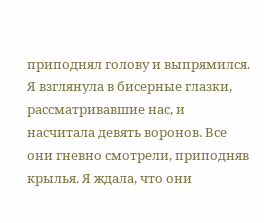приподнял голову и выпрямился.
Я взглянула в бисерные глазки, рассматривавшие нас, и насчитала девять воронов. Все они гневно смотрели, приподняв крылья. Я ждала, что они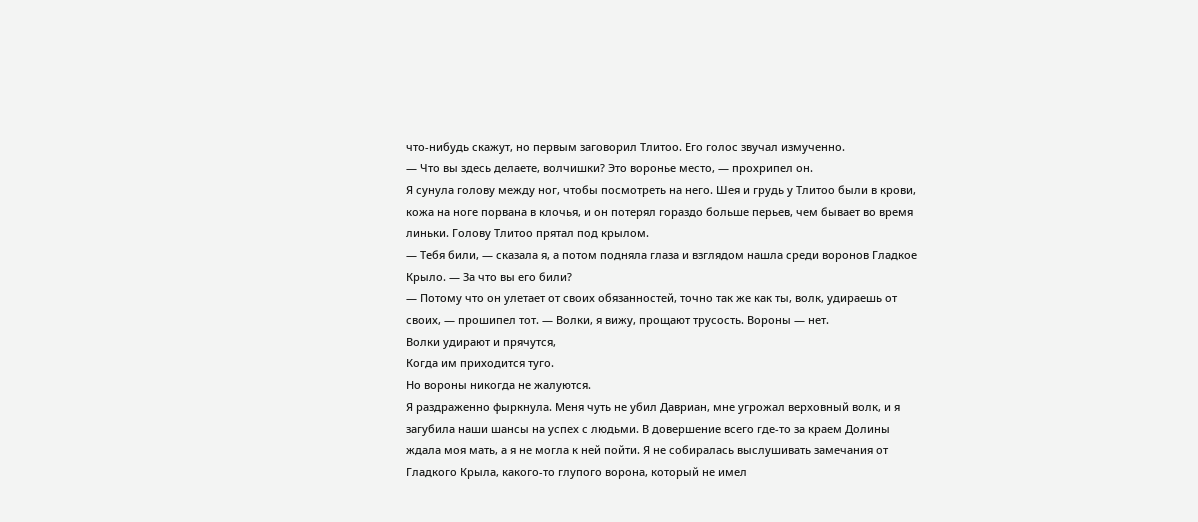что-нибудь скажут, но первым заговорил Тлитоо. Его голос звучал измученно.
— Что вы здесь делаете, волчишки? Это воронье место, — прохрипел он.
Я сунула голову между ног, чтобы посмотреть на него. Шея и грудь у Тлитоо были в крови, кожа на ноге порвана в клочья, и он потерял гораздо больше перьев, чем бывает во время линьки. Голову Тлитоо прятал под крылом.
— Тебя били, — сказала я, а потом подняла глаза и взглядом нашла среди воронов Гладкое Крыло. — За что вы его били?
— Потому что он улетает от своих обязанностей, точно так же как ты, волк, удираешь от своих, — прошипел тот. — Волки, я вижу, прощают трусость. Вороны — нет.
Волки удирают и прячутся,
Когда им приходится туго.
Но вороны никогда не жалуются.
Я раздраженно фыркнула. Меня чуть не убил Давриан, мне угрожал верховный волк, и я загубила наши шансы на успех с людьми. В довершение всего где-то за краем Долины ждала моя мать, а я не могла к ней пойти. Я не собиралась выслушивать замечания от Гладкого Крыла, какого-то глупого ворона, который не имел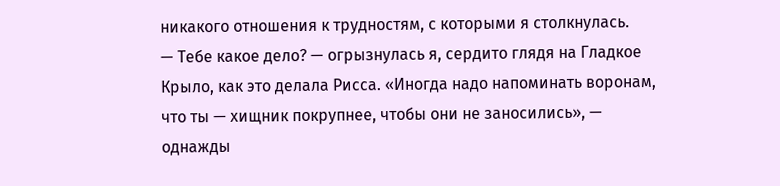никакого отношения к трудностям, с которыми я столкнулась.
— Тебе какое дело? — огрызнулась я, сердито глядя на Гладкое Крыло, как это делала Рисса. «Иногда надо напоминать воронам, что ты — хищник покрупнее, чтобы они не заносились», — однажды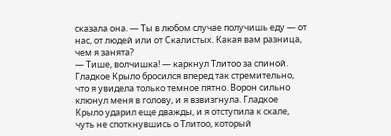сказала она. — Ты в любом случае получишь еду — от нас, от людей или от Скалистых. Какая вам разница, чем я занята?
— Тише, волчишка! — каркнул Тлитоо за спиной.
Гладкое Крыло бросился вперед так стремительно, что я увидела только темное пятно. Ворон сильно клюнул меня в голову, и я взвизгнула. Гладкое Крыло ударил еще дважды, и я отступила к скале, чуть не споткнувшись о Тлитоо, который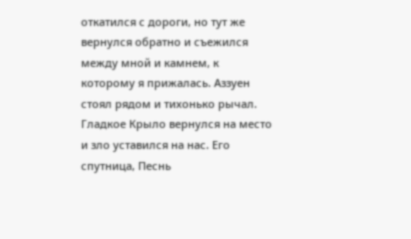откатился с дороги, но тут же вернулся обратно и съежился между мной и камнем, к которому я прижалась. Аззуен стоял рядом и тихонько рычал. Гладкое Крыло вернулся на место и зло уставился на нас. Его спутница, Песнь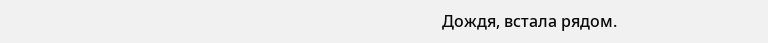Дождя, встала рядом.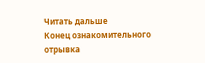Читать дальше
Конец ознакомительного отрывка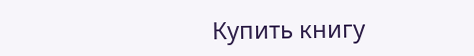Купить книгу